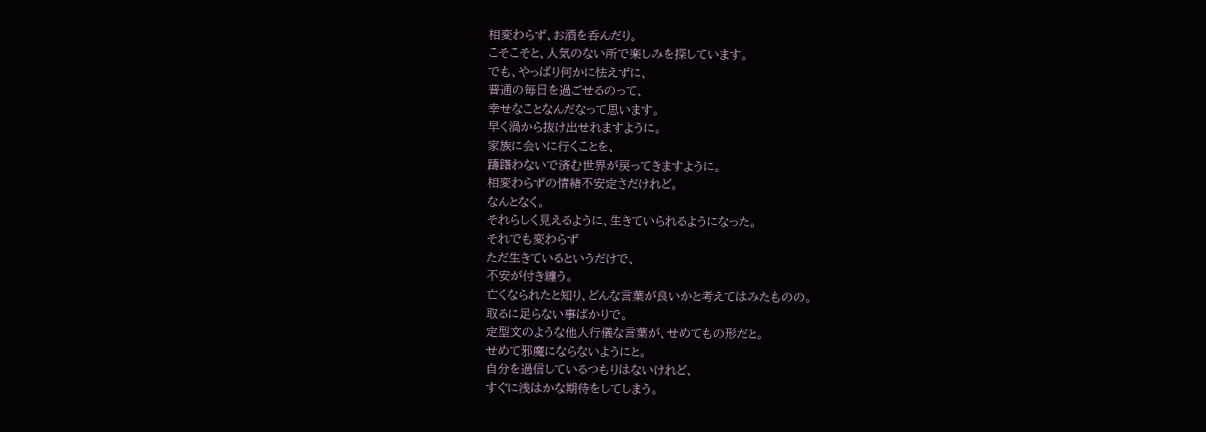相変わらず、お酒を呑んだり。
こそこそと、人気のない所で楽しみを探しています。
でも、やっぱり何かに怯えずに、
普通の毎日を過ごせるのって、
幸せなことなんだなって思います。
早く渦から抜け出せれますように。
家族に会いに行くことを、
躊躇わないで済む世界が戻ってきますように。
相変わらずの情緒不安定さだけれど。
なんとなく。
それらしく見えるように、生きていられるようになった。
それでも変わらず
ただ生きているというだけで、
不安が付き纏う。
亡くなられたと知り、どんな言葉が良いかと考えてはみたものの。
取るに足らない事ばかりで。
定型文のような他人行儀な言葉が、せめてもの形だと。
せめて邪魔にならないようにと。
自分を過信しているつもりはないけれど、
すぐに浅はかな期待をしてしまう。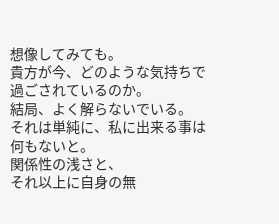想像してみても。
貴方が今、どのような気持ちで過ごされているのか。
結局、よく解らないでいる。
それは単純に、私に出来る事は何もないと。
関係性の浅さと、
それ以上に自身の無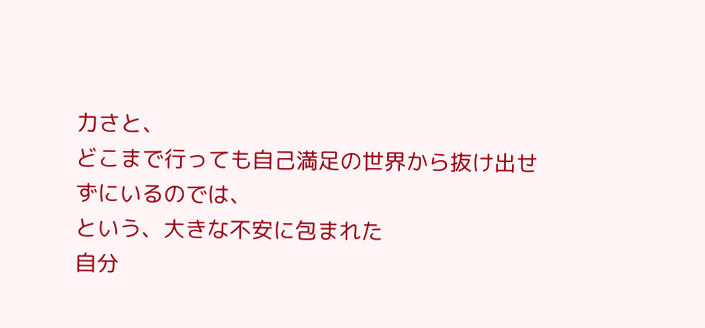力さと、
どこまで行っても自己満足の世界から抜け出せずにいるのでは、
という、大きな不安に包まれた
自分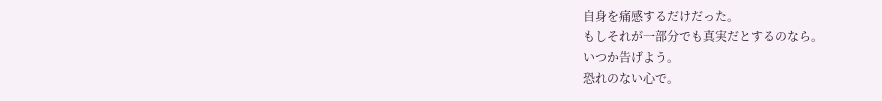自身を痛感するだけだった。
もしそれが一部分でも真実だとするのなら。
いつか告げよう。
恐れのない心で。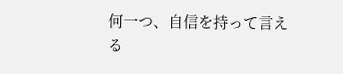何一つ、自信を持って言える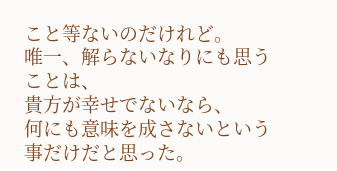こと等ないのだけれど。
唯一、解らないなりにも思うことは、
貴方が幸せでないなら、
何にも意味を成さないという事だけだと思った。